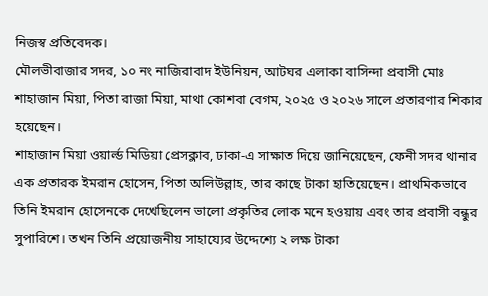নিজস্ব প্রতিবেদক।
মৌলভীবাজার সদর, ১০ নং নাজিরাবাদ ইউনিয়ন, আটঘর এলাকা বাসিন্দা প্রবাসী মোঃ শাহাজান মিয়া, পিতা রাজা মিয়া, মাথা কোশবা বেগম, ২০২৫ ও ২০২৬ সালে প্রতারণার শিকার হয়েছেন।
শাহাজান মিয়া ওয়ার্ল্ড মিডিয়া প্রেসক্লাব, ঢাকা-এ সাক্ষাত দিয়ে জানিয়েছেন, ফেনী সদর থানার এক প্রতারক ইমরান হোসেন, পিতা অলিউল্লাহ, তার কাছে টাকা হাতিয়েছেন। প্রাথমিকভাবে তিনি ইমরান হোসেনকে দেখেছিলেন ভালো প্রকৃতির লোক মনে হওয়ায় এবং তার প্রবাসী বন্ধুর সুপারিশে। তখন তিনি প্রয়োজনীয় সাহায্যের উদ্দেশ্যে ২ লক্ষ টাকা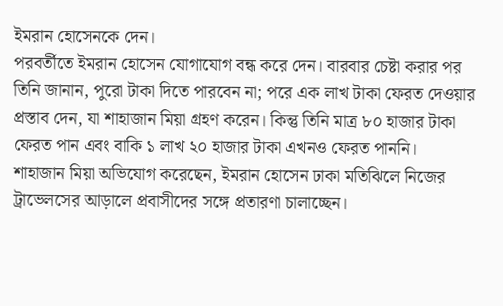ইমরান হোসেনকে দেন।
পরবর্তীতে ইমরান হোসেন যোগাযোগ বন্ধ করে দেন। বারবার চেষ্টা করার পর তিনি জানান, পুরো টাকা দিতে পারবেন না; পরে এক লাখ টাকা ফেরত দেওয়ার প্রস্তাব দেন, যা শাহাজান মিয়া গ্রহণ করেন। কিন্তু তিনি মাত্র ৮০ হাজার টাকা ফেরত পান এবং বাকি ১ লাখ ২০ হাজার টাকা এখনও ফেরত পাননি।
শাহাজান মিয়া অভিযোগ করেছেন, ইমরান হোসেন ঢাকা মতিঝিলে নিজের ট্রাভেলসের আড়ালে প্রবাসীদের সঙ্গে প্রতারণা চালাচ্ছেন।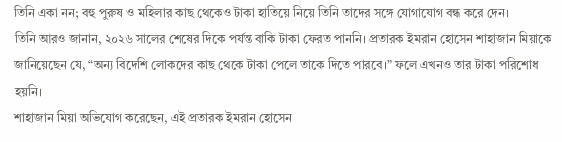তিনি একা নন; বহু পুরুষ ও মহিলার কাছ থেকেও টাকা হাতিয়ে নিয়ে তিনি তাদের সঙ্গে যোগাযোগ বন্ধ করে দেন।
তিনি আরও জানান, ২০২৬ সালের শেষের দিকে পর্যন্ত বাকি টাকা ফেরত পাননি। প্রতারক ইমরান হোসেন শাহাজান মিয়াকে জানিয়েছেন যে, “অন্য বিদেশি লোকদের কাছ থেকে টাকা পেলে তাকে দিতে পারবে।” ফলে এখনও তার টাকা পরিশোধ হয়নি।
শাহাজান মিয়া অভিযোগ করেছেন, এই প্রতারক ইমরান হোসেন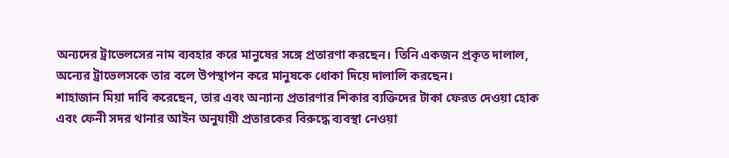অন্যদের ট্রাভেলসের নাম ব্যবহার করে মানুষের সঙ্গে প্রতারণা করছেন। তিনি একজন প্রকৃত দালাল, অন্যের ট্রাভেলসকে তার বলে উপস্থাপন করে মানুষকে ধোকা দিয়ে দালালি করছেন।
শাহাজান মিয়া দাবি করেছেন, তার এবং অন্যান্য প্রতারণার শিকার ব্যক্তিদের টাকা ফেরত দেওয়া হোক এবং ফেনী সদর থানার আইন অনুযায়ী প্রতারকের বিরুদ্ধে ব্যবস্থা নেওয়া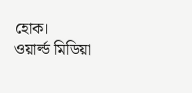হোক।
ওয়ার্ল্ড মিডিয়া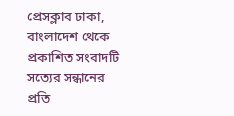প্রেসক্লাব ঢাকা, বাংলাদেশ থেকে প্রকাশিত সংবাদটি সত্যের সন্ধানের প্রতি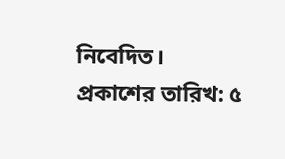নিবেদিত।
প্রকাশের তারিখ: ৫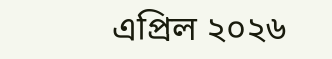এপ্রিল ২০২৬